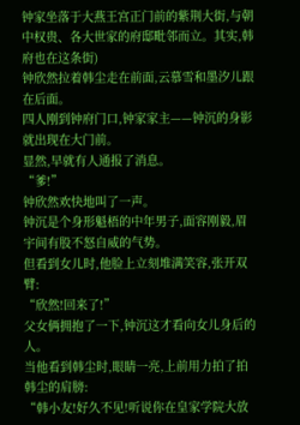钟家坐落于大燕王宫正门前的紫荆大街,与朝中权贵、各大世家的府邸毗邻而立。其实,韩府也在这条街)
钟欣然拉着韩尘走在前面,云慕雪和墨汐儿跟在后面。
四人刚到钟府门口,钟家家主——钟沉的身影就出现在大门前。
显然,早就有人通报了消息。
“爹!”
钟欣然欢快地叫了一声。
钟沉是个身形魁梧的中年男子,面容刚毅,眉宇间有股不怒自威的气势。
但看到女儿时,他脸上立刻堆满笑容,张开双臂:
“欣然!回来了!”
父女俩拥抱了一下,钟沉这才看向女儿身后的人。
当他看到韩尘时,眼睛一亮,上前用力拍了拍韩尘的肩膀:
“韩小友!好久不见!听说你在皇家学院大放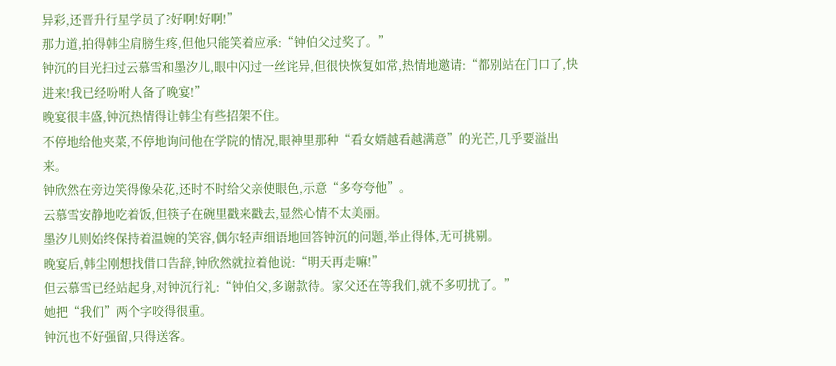异彩,还晋升行星学员了?好啊!好啊!”
那力道,拍得韩尘肩膀生疼,但他只能笑着应承:“钟伯父过奖了。”
钟沉的目光扫过云慕雪和墨汐儿,眼中闪过一丝诧异,但很快恢复如常,热情地邀请:“都别站在门口了,快进来!我已经吩咐人备了晚宴!”
晚宴很丰盛,钟沉热情得让韩尘有些招架不住。
不停地给他夹菜,不停地询问他在学院的情况,眼神里那种“看女婿越看越满意”的光芒,几乎要溢出来。
钟欣然在旁边笑得像朵花,还时不时给父亲使眼色,示意“多夸夸他”。
云慕雪安静地吃着饭,但筷子在碗里戳来戳去,显然心情不太美丽。
墨汐儿则始终保持着温婉的笑容,偶尔轻声细语地回答钟沉的问题,举止得体,无可挑剔。
晚宴后,韩尘刚想找借口告辞,钟欣然就拉着他说:“明天再走嘛!”
但云慕雪已经站起身,对钟沉行礼:“钟伯父,多谢款待。家父还在等我们,就不多叨扰了。”
她把“我们”两个字咬得很重。
钟沉也不好强留,只得送客。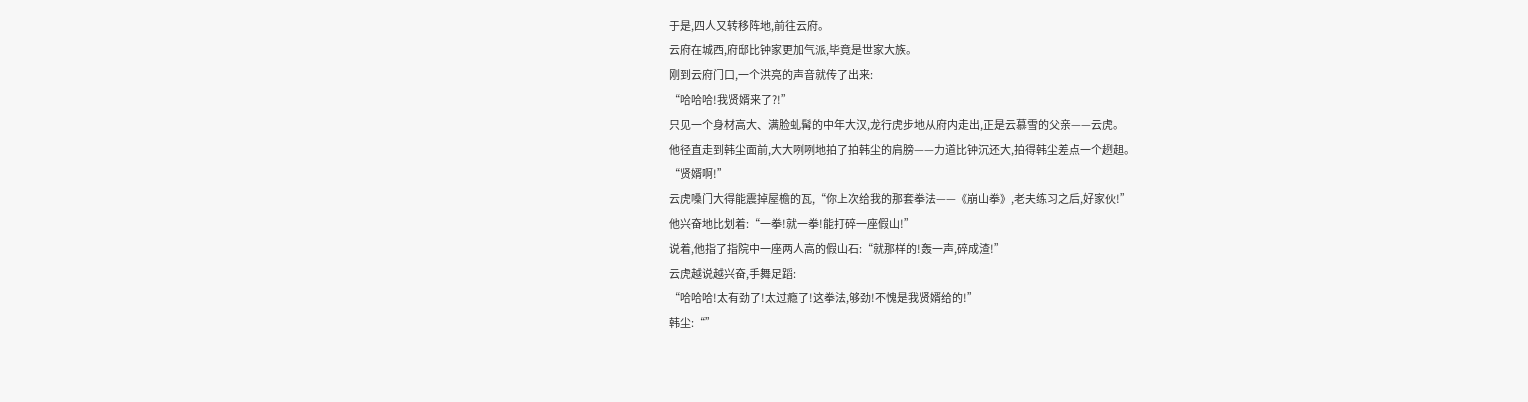于是,四人又转移阵地,前往云府。
云府在城西,府邸比钟家更加气派,毕竟是世家大族。
刚到云府门口,一个洪亮的声音就传了出来:
“哈哈哈!我贤婿来了?!”
只见一个身材高大、满脸虬髯的中年大汉,龙行虎步地从府内走出,正是云慕雪的父亲——云虎。
他径直走到韩尘面前,大大咧咧地拍了拍韩尘的肩膀——力道比钟沉还大,拍得韩尘差点一个趔趄。
“贤婿啊!”
云虎嗓门大得能震掉屋檐的瓦,“你上次给我的那套拳法——《崩山拳》,老夫练习之后,好家伙!”
他兴奋地比划着:“一拳!就一拳!能打碎一座假山!”
说着,他指了指院中一座两人高的假山石:“就那样的!轰一声,碎成渣!”
云虎越说越兴奋,手舞足蹈:
“哈哈哈!太有劲了!太过瘾了!这拳法,够劲!不愧是我贤婿给的!”
韩尘:“”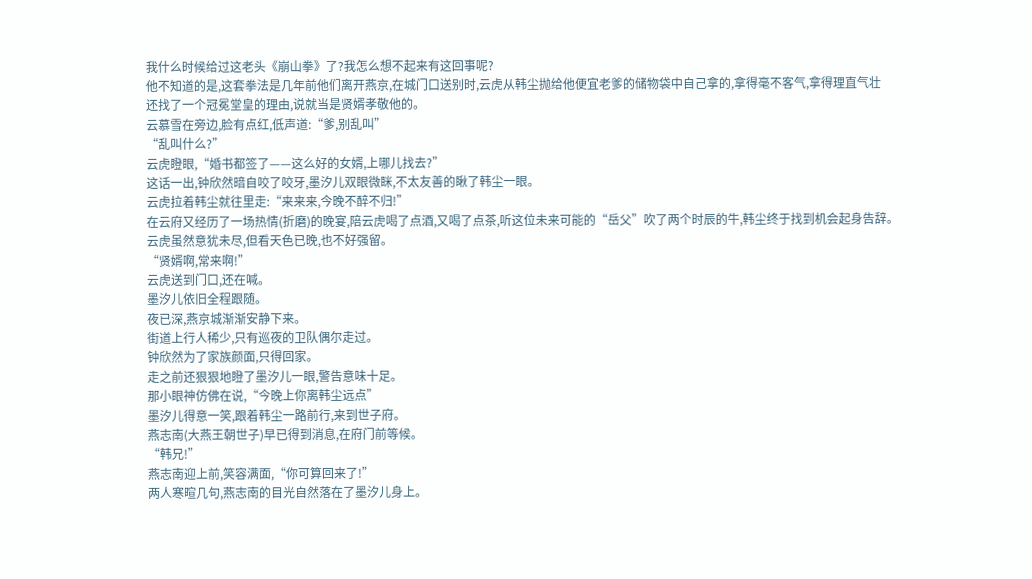我什么时候给过这老头《崩山拳》了?我怎么想不起来有这回事呢?
他不知道的是,这套拳法是几年前他们离开燕京,在城门口送别时,云虎从韩尘抛给他便宜老爹的储物袋中自己拿的,拿得毫不客气,拿得理直气壮
还找了一个冠冕堂皇的理由,说就当是贤婿孝敬他的。
云慕雪在旁边,脸有点红,低声道:“爹,别乱叫”
“乱叫什么?”
云虎瞪眼,“婚书都签了——这么好的女婿,上哪儿找去?”
这话一出,钟欣然暗自咬了咬牙,墨汐儿双眼微眯,不太友善的瞅了韩尘一眼。
云虎拉着韩尘就往里走:“来来来,今晚不醉不归!”
在云府又经历了一场热情(折磨)的晚宴,陪云虎喝了点酒,又喝了点茶,听这位未来可能的“岳父”吹了两个时辰的牛,韩尘终于找到机会起身告辞。
云虎虽然意犹未尽,但看天色已晚,也不好强留。
“贤婿啊,常来啊!”
云虎送到门口,还在喊。
墨汐儿依旧全程跟随。
夜已深,燕京城渐渐安静下来。
街道上行人稀少,只有巡夜的卫队偶尔走过。
钟欣然为了家族颜面,只得回家。
走之前还狠狠地瞪了墨汐儿一眼,警告意味十足。
那小眼神仿佛在说,“今晚上你离韩尘远点”
墨汐儿得意一笑,跟着韩尘一路前行,来到世子府。
燕志南(大燕王朝世子)早已得到消息,在府门前等候。
“韩兄!”
燕志南迎上前,笑容满面,“你可算回来了!”
两人寒暄几句,燕志南的目光自然落在了墨汐儿身上。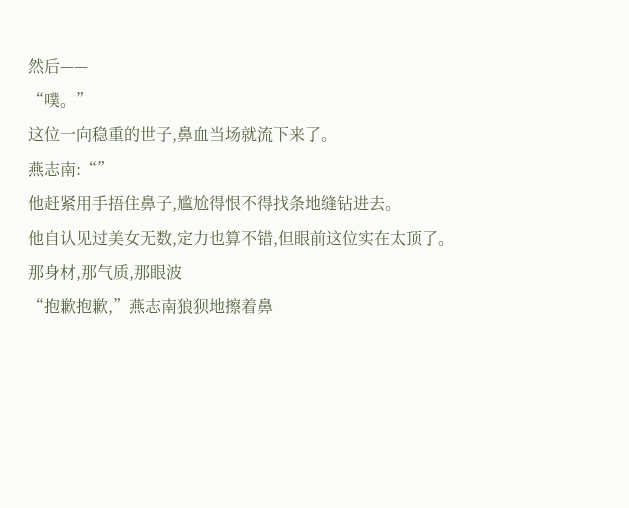然后——
“噗。”
这位一向稳重的世子,鼻血当场就流下来了。
燕志南:“”
他赶紧用手捂住鼻子,尴尬得恨不得找条地缝钻进去。
他自认见过美女无数,定力也算不错,但眼前这位实在太顶了。
那身材,那气质,那眼波
“抱歉抱歉,”燕志南狼狈地擦着鼻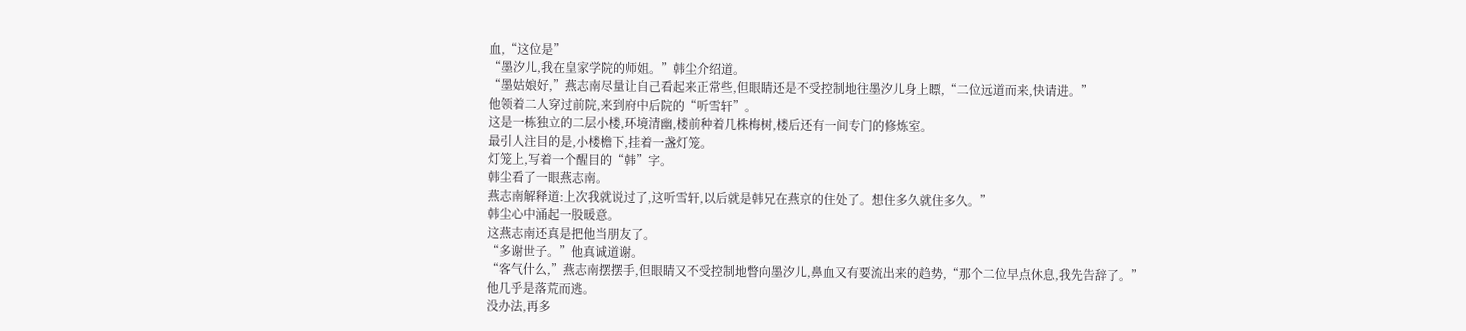血,“这位是”
“墨汐儿,我在皇家学院的师姐。”韩尘介绍道。
“墨姑娘好,”燕志南尽量让自己看起来正常些,但眼睛还是不受控制地往墨汐儿身上瞟,“二位远道而来,快请进。”
他领着二人穿过前院,来到府中后院的“听雪轩”。
这是一栋独立的二层小楼,环境清幽,楼前种着几株梅树,楼后还有一间专门的修炼室。
最引人注目的是,小楼檐下,挂着一盏灯笼。
灯笼上,写着一个醒目的“韩”字。
韩尘看了一眼燕志南。
燕志南解释道:上次我就说过了,这听雪轩,以后就是韩兄在燕京的住处了。想住多久就住多久。”
韩尘心中涌起一股暖意。
这燕志南还真是把他当朋友了。
“多谢世子。”他真诚道谢。
“客气什么,”燕志南摆摆手,但眼睛又不受控制地瞥向墨汐儿,鼻血又有要流出来的趋势,“那个二位早点休息,我先告辞了。”
他几乎是落荒而逃。
没办法,再多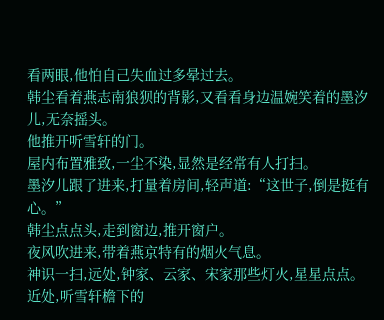看两眼,他怕自己失血过多晕过去。
韩尘看着燕志南狼狈的背影,又看看身边温婉笑着的墨汐儿,无奈摇头。
他推开听雪轩的门。
屋内布置雅致,一尘不染,显然是经常有人打扫。
墨汐儿跟了进来,打量着房间,轻声道:“这世子,倒是挺有心。”
韩尘点点头,走到窗边,推开窗户。
夜风吹进来,带着燕京特有的烟火气息。
神识一扫,远处,钟家、云家、宋家那些灯火,星星点点。
近处,听雪轩檐下的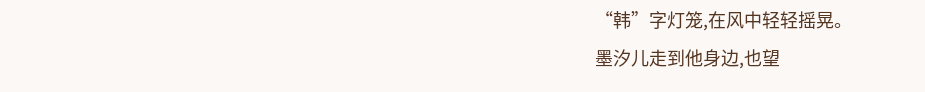“韩”字灯笼,在风中轻轻摇晃。
墨汐儿走到他身边,也望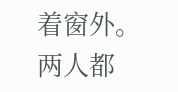着窗外。
两人都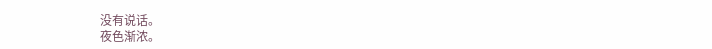没有说话。
夜色渐浓。